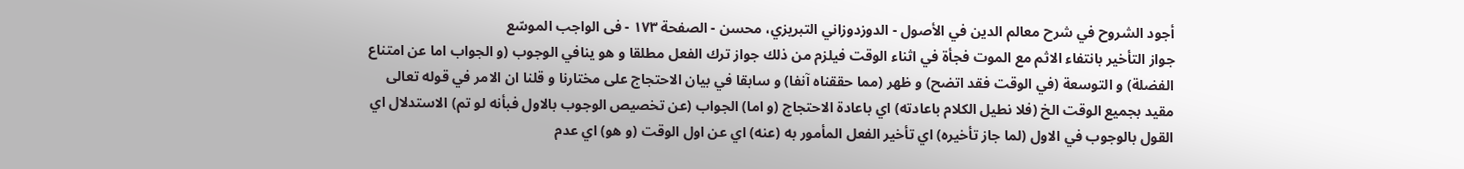أجود الشروح في شرح معالم الدين في الأصول - الدوزدوزاني التبريزي، محسن - الصفحة ١٧٣ - فى الواجب الموسّع
جواز التأخير بانتفاء الاثم مع الموت فجأة في اثناء الوقت فيلزم من ذلك جواز ترك الفعل مطلقا و هو ينافي الوجوب (و الجواب اما عن امتناع الفضلة) و التوسعة (في الوقت فقد اتضح) و ظهر (مما حققناه آنفا) و سابقا في بيان الاحتجاج على مختارنا و قلنا ان الامر في قوله تعالى مقيد بجميع الوقت الخ (فلا نطيل الكلام باعادته) اي باعادة الاحتجاج (و اما) الجواب (عن تخصيص الوجوب بالاول فبأنه لو تم) الاستدلال اي القول بالوجوب في الاول (لما جاز تأخيره) اي تأخير الفعل المأمور به (عنه) اي عن اول الوقت (و هو) اي عدم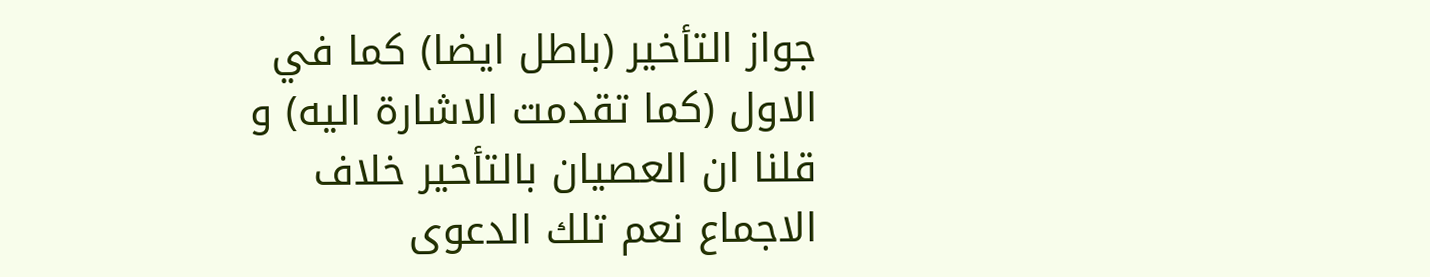جواز التأخير (باطل ايضا) كما في الاول (كما تقدمت الاشارة اليه) و قلنا ان العصيان بالتأخير خلاف الاجماع نعم تلك الدعوى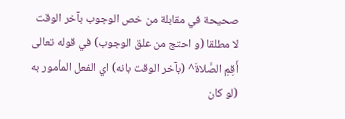صحيحة في مقابلة من خص الوجوب بآخر الوقت لا مطلقا (و احتج من علق الوجوب) في قوله تعالى أَقِمِ الصَّلاةَ^ (بآخر الوقت بانه) اي الفعل المأمور به (لو كان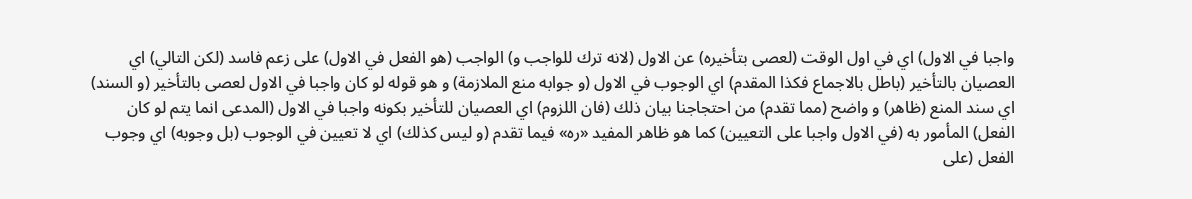واجبا في الاول) اي في اول الوقت (لعصى بتأخيره) عن الاول (لانه ترك للواجب و) الواجب (هو الفعل في الاول) على زعم فاسد (لكن التالي) اي العصيان بالتأخير (باطل بالاجماع فكذا المقدم) اي الوجوب في الاول (و جوابه منع الملازمة) و هو قوله لو كان واجبا في الاول لعصى بالتأخير (و السند) اي سند المنع (ظاهر) و واضح (مما تقدم) من احتجاجنا بيان ذلك (فان اللزوم) اي العصيان للتأخير بكونه واجبا في الاول (المدعى انما يتم لو كان الفعل) المأمور به (في الاول واجبا على التعيين) كما هو ظاهر المفيد «ره» فيما تقدم (و ليس كذلك) اي لا تعيين في الوجوب (بل وجوبه) اي وجوب الفعل (على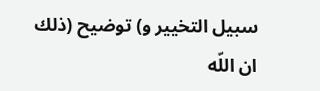سبيل التخيير و) توضيح (ذلك ان اللّه